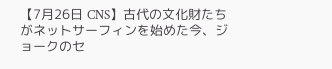【7月26日 CNS】古代の文化財たちがネットサーフィンを始めた今、ジョークのセ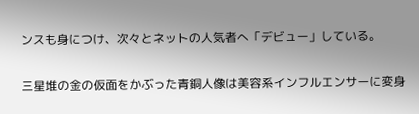ンスも身につけ、次々とネットの人気者へ「デビュー」している。

三星堆の金の仮面をかぶった青銅人像は美容系インフルエンサーに変身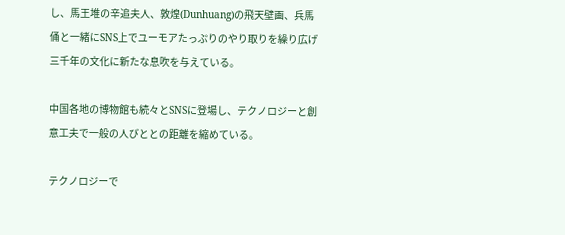し、馬王堆の辛追夫人、敦煌(Dunhuang)の飛天壁画、兵馬俑と一緒にSNS上でユーモアたっぷりのやり取りを繰り広げ三千年の文化に新たな息吹を与えている。

中国各地の博物館も続々とSNSに登場し、テクノロジーと創意工夫で一般の人びととの距離を縮めている。

テクノロジーで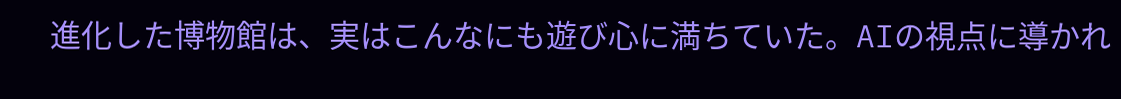進化した博物館は、実はこんなにも遊び心に満ちていた。AIの視点に導かれ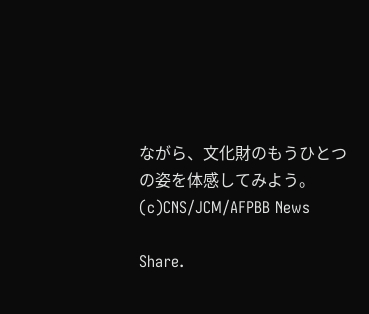ながら、文化財のもうひとつの姿を体感してみよう。(c)CNS/JCM/AFPBB News

Share.